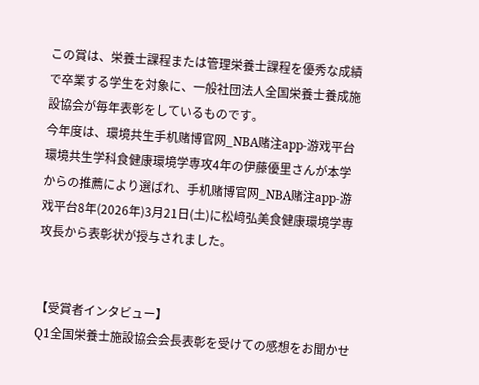この賞は、栄養士課程または管理栄養士課程を優秀な成績で卒業する学生を対象に、一般社団法人全国栄養士養成施設協会が毎年表彰をしているものです。
今年度は、環境共生手机赌博官网_NBA赌注app-游戏平台環境共生学科食健康環境学専攻4年の伊藤優里さんが本学からの推薦により選ばれ、手机赌博官网_NBA赌注app-游戏平台8年(2026年)3月21日(土)に松﨑弘美食健康環境学専攻長から表彰状が授与されました。


【受賞者インタビュー】
Q1全国栄養士施設協会会長表彰を受けての感想をお聞かせ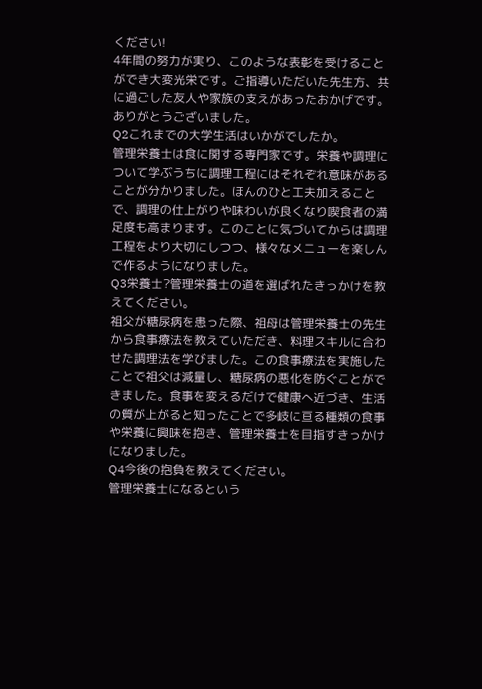ください!
4年間の努力が実り、このような表彰を受けることができ大変光栄です。ご指導いただいた先生方、共に過ごした友人や家族の支えがあったおかげです。ありがとうございました。
Q2これまでの大学生活はいかがでしたか。
管理栄養士は食に関する専門家です。栄養や調理について学ぶうちに調理工程にはそれぞれ意味があることが分かりました。ほんのひと工夫加えることで、調理の仕上がりや味わいが良くなり喫食者の満足度も高まります。このことに気づいてからは調理工程をより大切にしつつ、様々なメニューを楽しんで作るようになりました。
Q3栄養士?管理栄養士の道を選ばれたきっかけを教えてください。
祖父が糖尿病を患った際、祖母は管理栄養士の先生から食事療法を教えていただき、料理スキルに合わせた調理法を学びました。この食事療法を実施したことで祖父は減量し、糖尿病の悪化を防ぐことができました。食事を変えるだけで健康へ近づき、生活の質が上がると知ったことで多岐に亘る種類の食事や栄養に興味を抱き、管理栄養士を目指すきっかけになりました。
Q4今後の抱負を教えてください。
管理栄養士になるという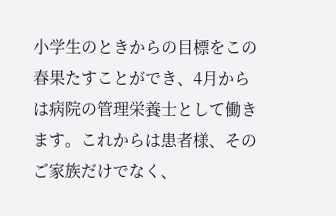小学生のときからの目標をこの春果たすことができ、4月からは病院の管理栄養士として働きます。これからは患者様、そのご家族だけでなく、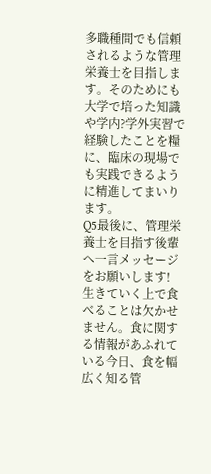多職種間でも信頼されるような管理栄養士を目指します。そのためにも大学で培った知識や学内?学外実習で経験したことを糧に、臨床の現場でも実践できるように精進してまいります。
Q5最後に、管理栄養士を目指す後輩へ一言メッセージをお願いします!
生きていく上で食べることは欠かせません。食に関する情報があふれている今日、食を幅広く知る管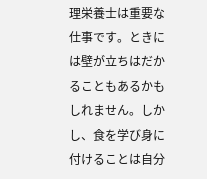理栄養士は重要な仕事です。ときには壁が立ちはだかることもあるかもしれません。しかし、食を学び身に付けることは自分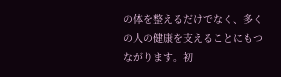の体を整えるだけでなく、多くの人の健康を支えることにもつながります。初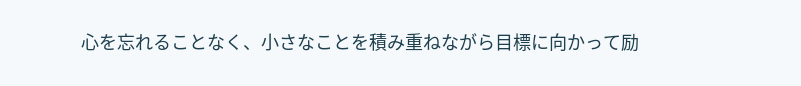心を忘れることなく、小さなことを積み重ねながら目標に向かって励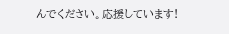んでください。応援しています!